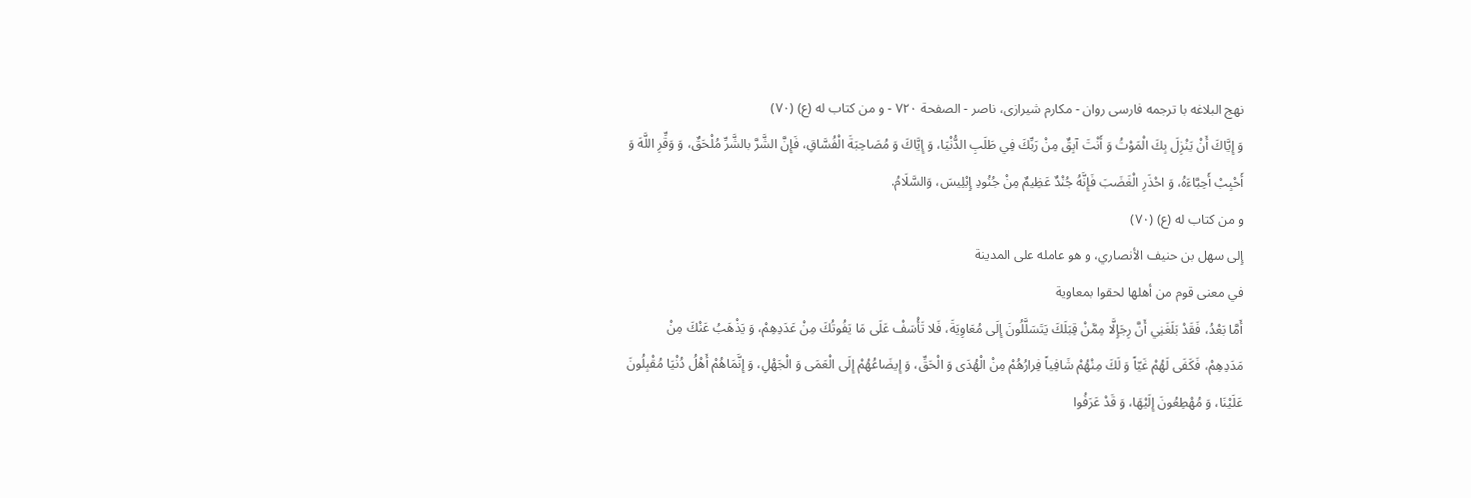نهج البلاغه با ترجمه فارسى روان - مكارم شيرازى، ناصر - الصفحة ٧٢٠ - و من كتاب له (ع) (٧٠)
وَ إِيَّاكَ أَنْ يَنْزِلَ بِكَ الْمَوْتُ وَ أَنْتَ آبِقٌ مِنْ رَبِّكَ فِي طَلَبِ الدُّنْيَا، وَ إِيَّاكَ وَ مُصَاحِبَةَ الْفُسَّاقِ، فَإِنَّ الشَّرَّ بالشَّرِّ مُلْحَقٌ، وَ وَقِّرِ اللَّهَ وَ أَحْبِبْ أَحِبَّاءَهُ، وَ احْذَرِ الْغَضَبَ فَإِنَّهُ جُنْدٌ عَظِيمٌ مِنْ جُنُودِ إِبْلِيسَ، وَالسَّلَامُ.
و من كتاب له (ع) (٧٠)
إِلى سهل بن حنيف الأنصاري، و هو عامله على المدينة
في معنى قوم من أهلها لحقوا بمعاوية
أَمَّا بَعْدُ، فَقَدْ بَلَغَنِي أَنَّ رِجَإِلَّا مِمَّنْ قِبَلَكَ يَتَسَلَّلُونَ إِلَى مُعَاوِيَةَ، فَلا تَأْسَفْ عَلَى مَا يَفُوتُكَ مِنْ عَدَدِهِمْ، وَ يَذْهَبُ عَنْكَ مِنْ مَدَدِهِمْ، فَكَفَى لَهُمْ غَيّاً وَ لَكَ مِنْهُمْ شَافِياً فِرارُهُمْ مِنْ الْهُدَى وَ الْحَقِّ، وَ إِيضَاعُهُمْ إِلَى الْعَمَى وَ الْجَهْلِ، وَ إِنَّمَاهُمْ أَهْلُ دُنْيَا مُقْبِلُونَ عَلَيْنَا، وَ مُهْطِعُونَ إِلَيْهَا، وَ قَدْ عَرَفُوا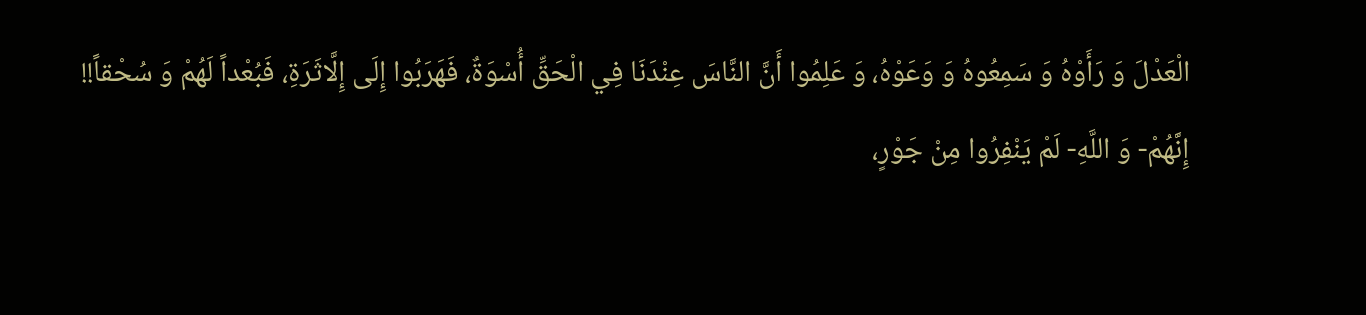الْعَدْلَ وَ رَأَوْهُ وَ سَمِعُوهُ وَ وَعَوْهُ، وَ عَلِمُوا أَنَّ النَّاسَ عِنْدَنَا فِي الْحَقِّ أُسْوَةٌ، فَهَرَبُوا إِلَى إِلَّاثَرَةِ، فَبُعْداً لَهُمْ وَ سُحْقاً!!
إِنَّهُمْ- وَ اللَّهِ- لَمْ يَنْفِرُوا مِنْ جَوْرٍ،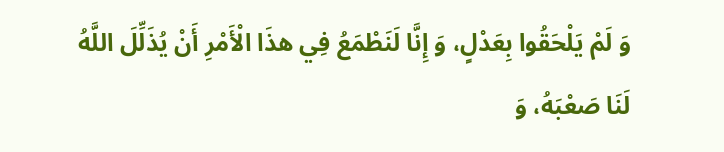وَ لَمْ يَلْحَقُوا بِعَدْلٍ، وَ إِنَّا لَنَطْمَعُ فِي هذَا الْأَمْرِ أَنْ يُذَلِّلَ اللَّهُ لَنَا صَعْبَهُ، وَ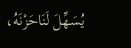يُسَهِّلَ لَنَاحَزْنَهُ،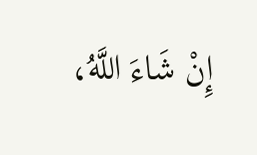إِنْ شَاءَ اللَّهُ،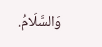وَالسَّلَامُ.